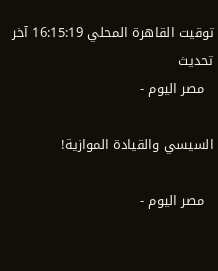توقيت القاهرة المحلي 16:15:19 آخر تحديث
  مصر اليوم -

السيسي والقيادة الموازية!

  مصر اليوم -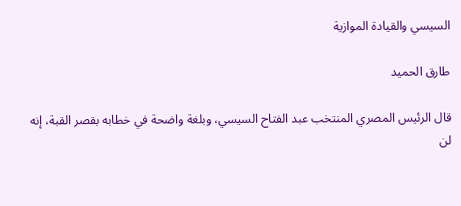السيسي والقيادة الموازية

طارق الحميد

قال الرئيس المصري المنتخب عبد الفتاح السيسي، وبلغة واضحة في خطابه بقصر القبة، إنه لن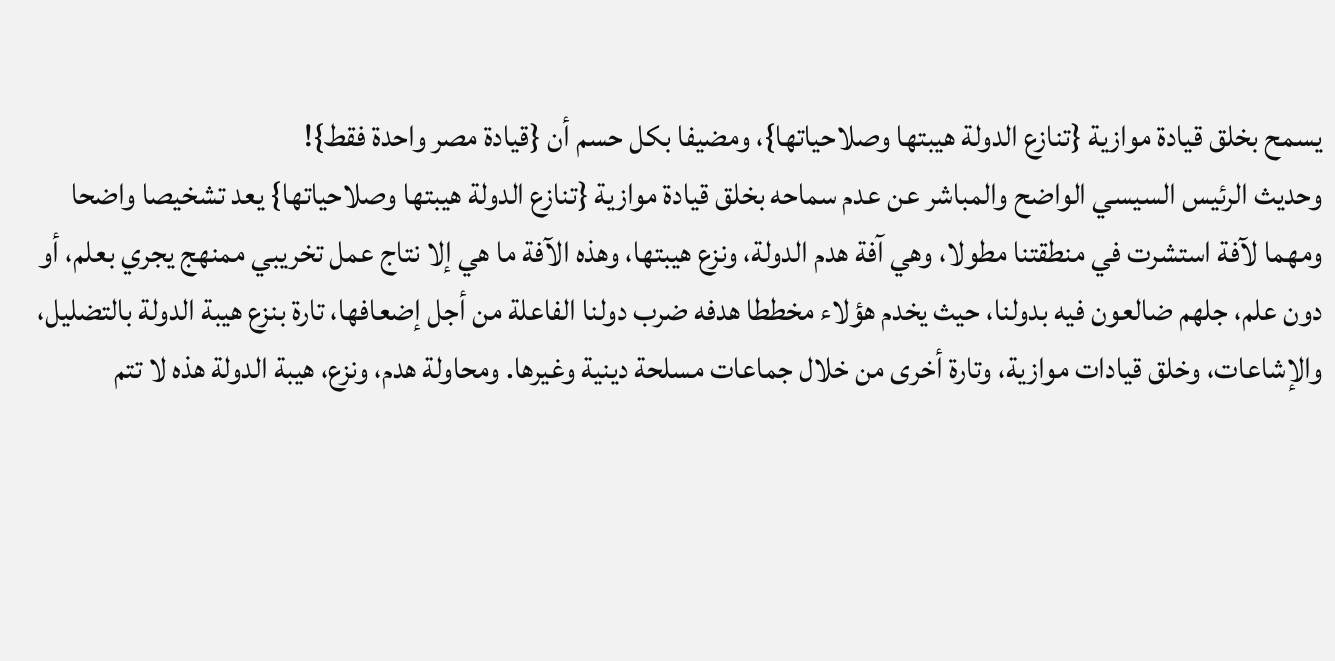يسمح بخلق قيادة موازية {تنازع الدولة هيبتها وصلاحياتها}، ومضيفا بكل حسم أن {قيادة مصر واحدة فقط}!
وحديث الرئيس السيسي الواضح والمباشر عن عدم سماحه بخلق قيادة موازية {تنازع الدولة هيبتها وصلاحياتها} يعد تشخيصا واضحا ومهما لآفة استشرت في منطقتنا مطولا، وهي آفة هدم الدولة، ونزع هيبتها، وهذه الآفة ما هي إلا نتاج عمل تخريبي ممنهج يجري بعلم، أو دون علم، جلهم ضالعون فيه بدولنا، حيث يخدم هؤلاء مخططا هدفه ضرب دولنا الفاعلة من أجل إضعافها، تارة بنزع هيبة الدولة بالتضليل، والإشاعات، وخلق قيادات موازية، وتارة أخرى من خلال جماعات مسلحة دينية وغيرها. ومحاولة هدم، ونزع، هيبة الدولة هذه لا تتم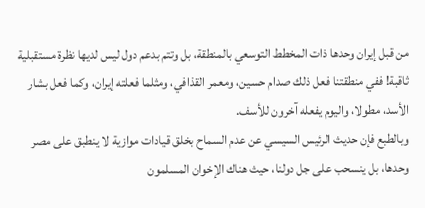من قبل إيران وحدها ذات المخطط التوسعي بالمنطقة، بل وتتم بدعم دول ليس لديها نظرة مستقبلية ثاقبة! ففي منطقتنا فعل ذلك صدام حسين، ومعمر القذافي، ومثلما فعلته إيران، وكما فعل بشار الأسد، مطولا، واليوم يفعله آخرون للأسف.
وبالطبع فإن حديث الرئيس السيسي عن عدم السماح بخلق قيادات موازية لا ينطبق على مصر وحدها، بل ينسحب على جل دولنا، حيث هناك الإخوان المسلمون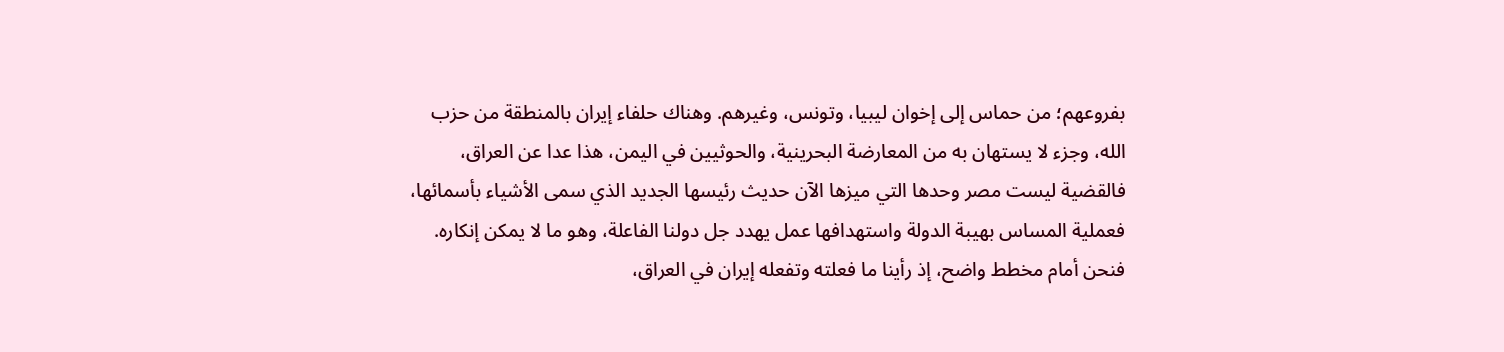بفروعهم؛ من حماس إلى إخوان ليبيا، وتونس، وغيرهم. وهناك حلفاء إيران بالمنطقة من حزب الله، وجزء لا يستهان به من المعارضة البحرينية، والحوثيين في اليمن، هذا عدا عن العراق، فالقضية ليست مصر وحدها التي ميزها الآن حديث رئيسها الجديد الذي سمى الأشياء بأسمائها، فعملية المساس بهيبة الدولة واستهدافها عمل يهدد جل دولنا الفاعلة، وهو ما لا يمكن إنكاره. فنحن أمام مخطط واضح، إذ رأينا ما فعلته وتفعله إيران في العراق،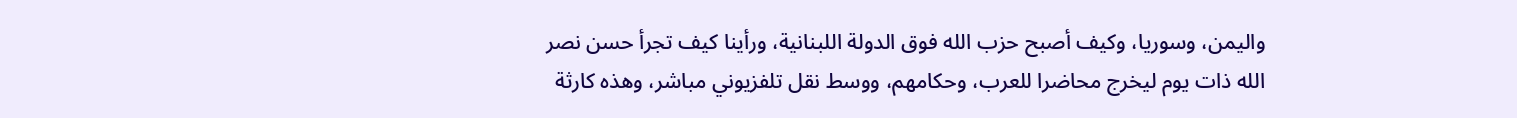واليمن، وسوريا، وكيف أصبح حزب الله فوق الدولة اللبنانية، ورأينا كيف تجرأ حسن نصر الله ذات يوم ليخرج محاضرا للعرب، وحكامهم، ووسط نقل تلفزيوني مباشر، وهذه كارثة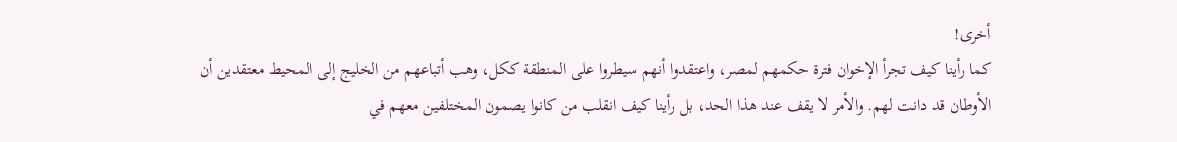أخرى!
كما رأينا كيف تجرأ الإخوان فترة حكمهم لمصر، واعتقدوا أنهم سيطروا على المنطقة ككل، وهب أتباعهم من الخليج إلى المحيط معتقدين أن الأوطان قد دانت لهم. والأمر لا يقف عند هذا الحد، بل رأينا كيف انقلب من كانوا يصمون المختلفين معهم في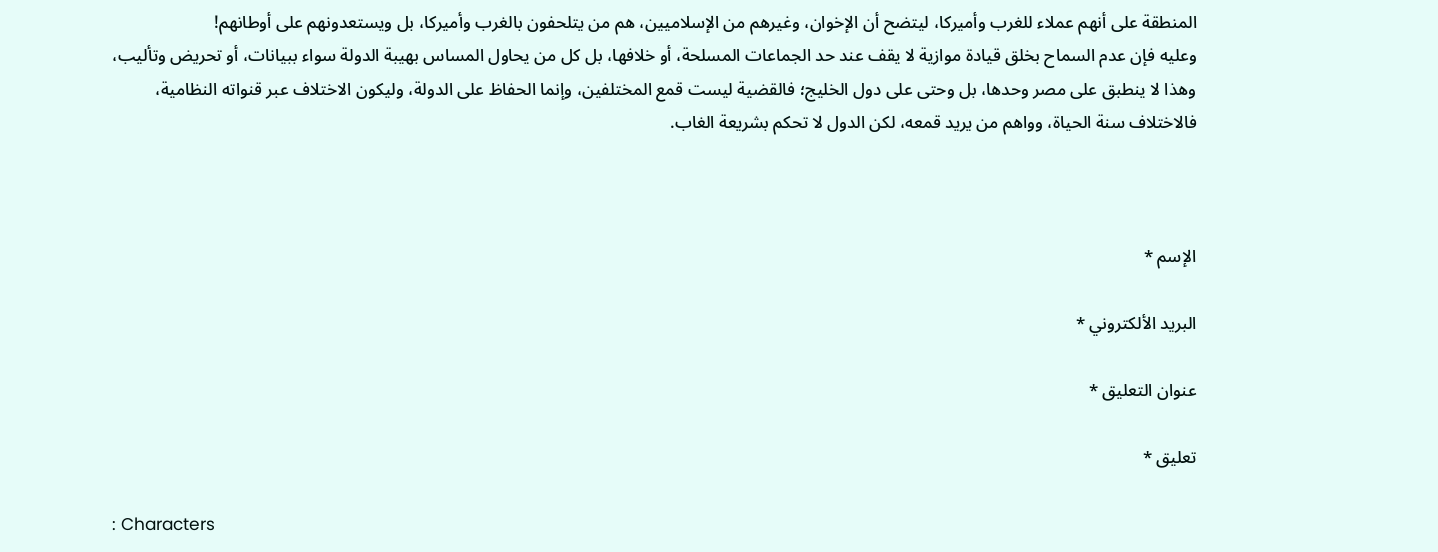المنطقة على أنهم عملاء للغرب وأميركا، ليتضح أن الإخوان، وغيرهم من الإسلاميين، هم من يتلحفون بالغرب وأميركا، بل ويستعدونهم على أوطانهم!
وعليه فإن عدم السماح بخلق قيادة موازية لا يقف عند حد الجماعات المسلحة، أو خلافها، بل كل من يحاول المساس بهيبة الدولة سواء ببيانات، أو تحريض وتأليب، وهذا لا ينطبق على مصر وحدها، بل وحتى على دول الخليج؛ فالقضية ليست قمع المختلفين، وإنما الحفاظ على الدولة، وليكون الاختلاف عبر قنواته النظامية، فالاختلاف سنة الحياة، وواهم من يريد قمعه، لكن الدول لا تحكم بشريعة الغاب.



الإسم *

البريد الألكتروني *

عنوان التعليق *

تعليق *

: Characters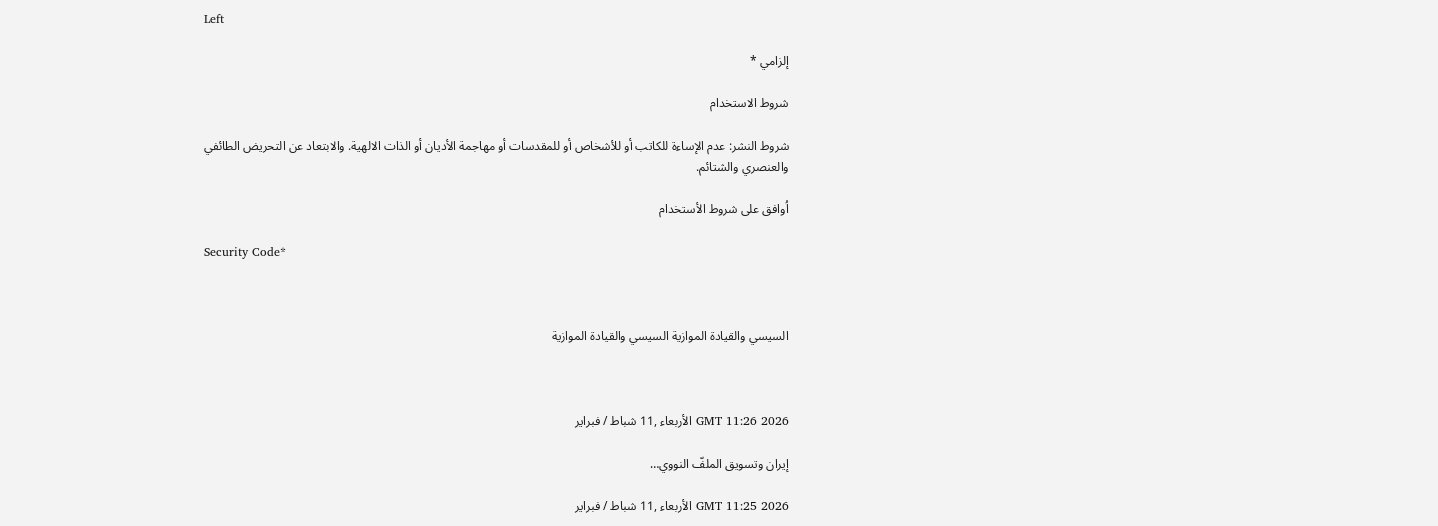Left

إلزامي *

شروط الاستخدام

شروط النشر: عدم الإساءة للكاتب أو للأشخاص أو للمقدسات أو مهاجمة الأديان أو الذات الالهية. والابتعاد عن التحريض الطائفي والعنصري والشتائم.

اُوافق على شروط الأستخدام

Security Code*



السيسي والقيادة الموازية السيسي والقيادة الموازية



GMT 11:26 2026 الأربعاء ,11 شباط / فبراير

إيران وتسويق الملفّ النووي…

GMT 11:25 2026 الأربعاء ,11 شباط / فبراير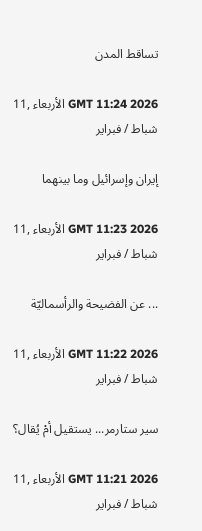تساقط المدن

GMT 11:24 2026 الأربعاء ,11 شباط / فبراير

إيران وإسرائيل وما بينهما

GMT 11:23 2026 الأربعاء ,11 شباط / فبراير

... عن الفضيحة والرأسماليّة

GMT 11:22 2026 الأربعاء ,11 شباط / فبراير

سير ستارمر... يستقيل أمْ يُقال؟

GMT 11:21 2026 الأربعاء ,11 شباط / فبراير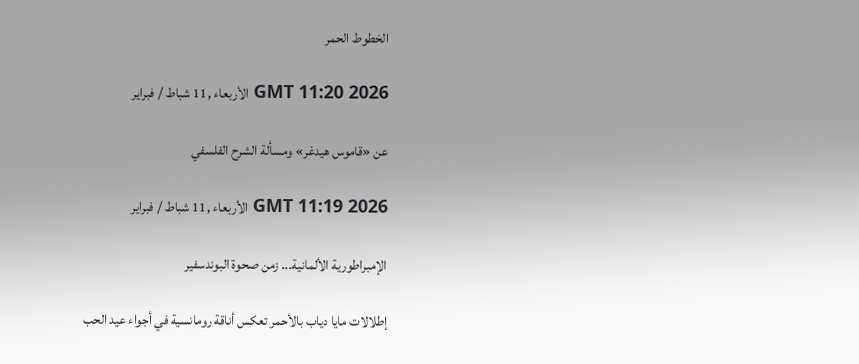الخطوط الحمر

GMT 11:20 2026 الأربعاء ,11 شباط / فبراير

عن «قاموس هيدغر» ومسألة الشرح الفلسفي

GMT 11:19 2026 الأربعاء ,11 شباط / فبراير

الإمبراطورية الألمانية... زمن صحوة البوندسفير

إطلالات مايا دياب بالأحمر تعكس أناقة رومانسية في أجواء عيد الحب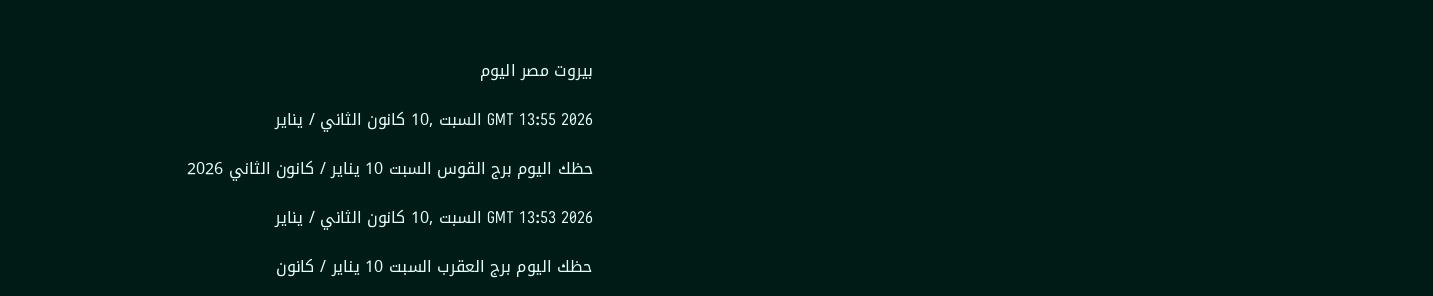بيروت مصر اليوم

GMT 13:55 2026 السبت ,10 كانون الثاني / يناير

حظك اليوم برج القوس السبت 10 يناير / كانون الثاني 2026

GMT 13:53 2026 السبت ,10 كانون الثاني / يناير

حظك اليوم برج العقرب السبت 10 يناير / كانون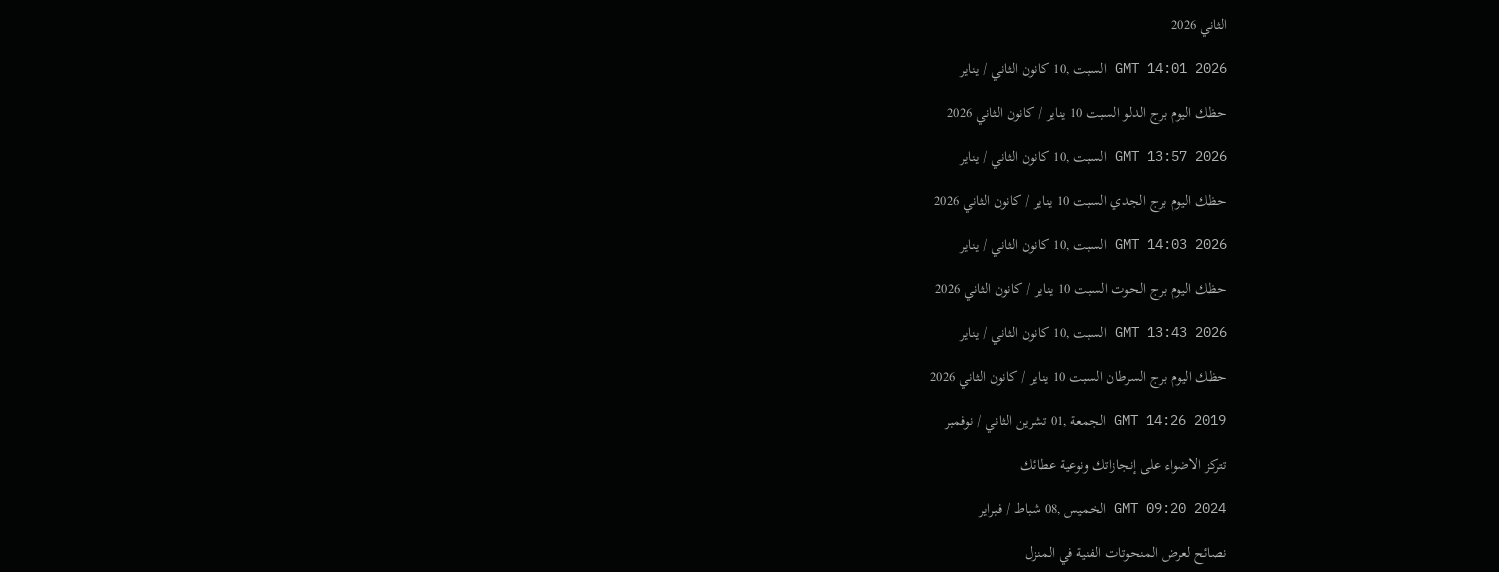الثاني 2026

GMT 14:01 2026 السبت ,10 كانون الثاني / يناير

حظك اليوم برج الدلو السبت 10 يناير / كانون الثاني 2026

GMT 13:57 2026 السبت ,10 كانون الثاني / يناير

حظك اليوم برج الجدي السبت 10 يناير / كانون الثاني 2026

GMT 14:03 2026 السبت ,10 كانون الثاني / يناير

حظك اليوم برج الحوت السبت 10 يناير / كانون الثاني 2026

GMT 13:43 2026 السبت ,10 كانون الثاني / يناير

حظك اليوم برج السرطان السبت 10 يناير / كانون الثاني 2026

GMT 14:26 2019 الجمعة ,01 تشرين الثاني / نوفمبر

تتركز الاضواء على إنجازاتك ونوعية عطائك

GMT 09:20 2024 الخميس ,08 شباط / فبراير

نصائح لعرض المنحوتات الفنية في المنزل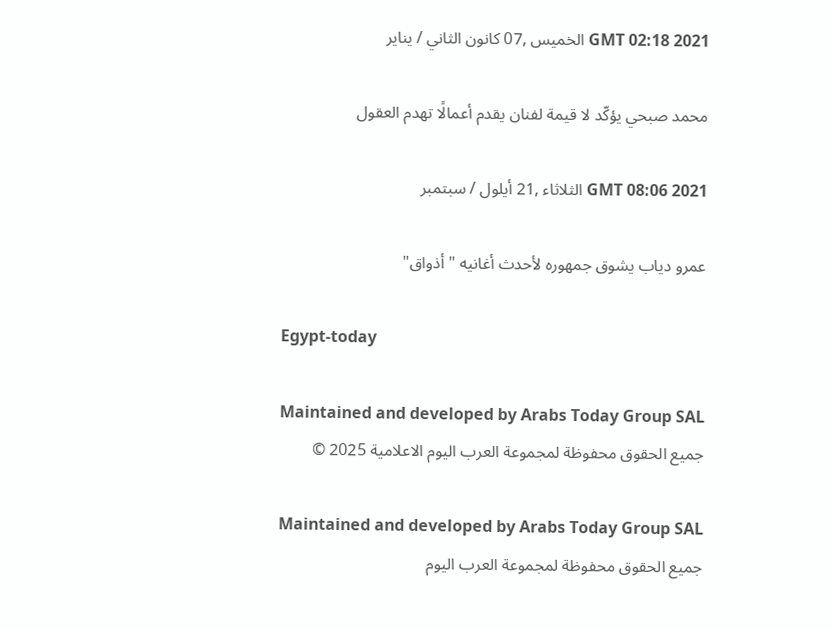GMT 02:18 2021 الخميس ,07 كانون الثاني / يناير

محمد صبحي يؤكّد لا قيمة لفنان يقدم أعمالًا تهدم العقول

GMT 08:06 2021 الثلاثاء ,21 أيلول / سبتمبر

عمرو دياب يشوق جمهوره لأحدث أغانيه "أذواق"

Egypt-today

Maintained and developed by Arabs Today Group SAL
جميع الحقوق محفوظة لمجموعة العرب اليوم الاعلامية 2025 ©

Maintained and developed by Arabs Today Group SAL
جميع الحقوق محفوظة لمجموعة العرب اليوم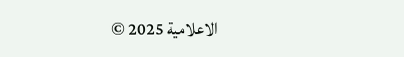الاعلامية 2025 ©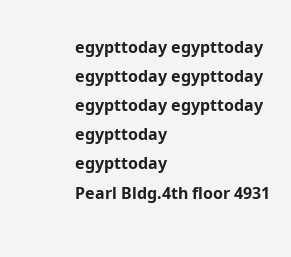egypttoday egypttoday egypttoday egypttoday
egypttoday egypttoday egypttoday
egypttoday
Pearl Bldg.4th floor 4931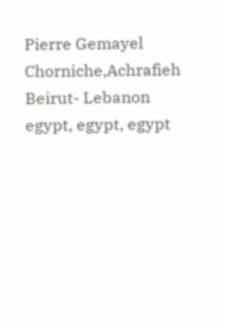Pierre Gemayel Chorniche,Achrafieh Beirut- Lebanon
egypt, egypt, egypt